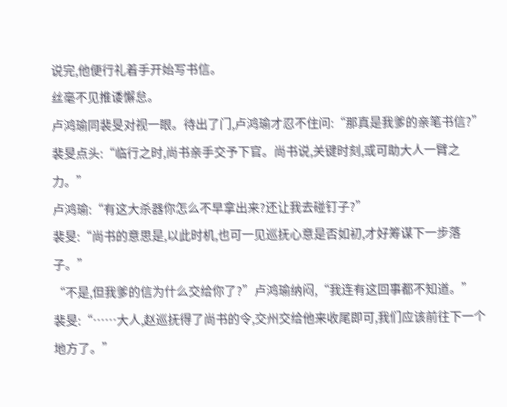说完,他便行礼着手开始写书信。
丝毫不见推诿懈怠。
卢鸿瑜同裴旻对视一眼。待出了门,卢鸿瑜才忍不住问:“那真是我爹的亲笔书信?”
裴旻点头:“临行之时,尚书亲手交予下官。尚书说,关键时刻,或可助大人一臂之力。”
卢鸿瑜:“有这大杀器你怎么不早拿出来?还让我去碰钉子?”
裴旻:“尚书的意思是,以此时机,也可一见巡抚心意是否如初,才好筹谋下一步落子。”
“不是,但我爹的信为什么交给你了?”卢鸿瑜纳闷,“我连有这回事都不知道。”
裴旻:“……大人,赵巡抚得了尚书的令,交州交给他来收尾即可,我们应该前往下一个地方了。”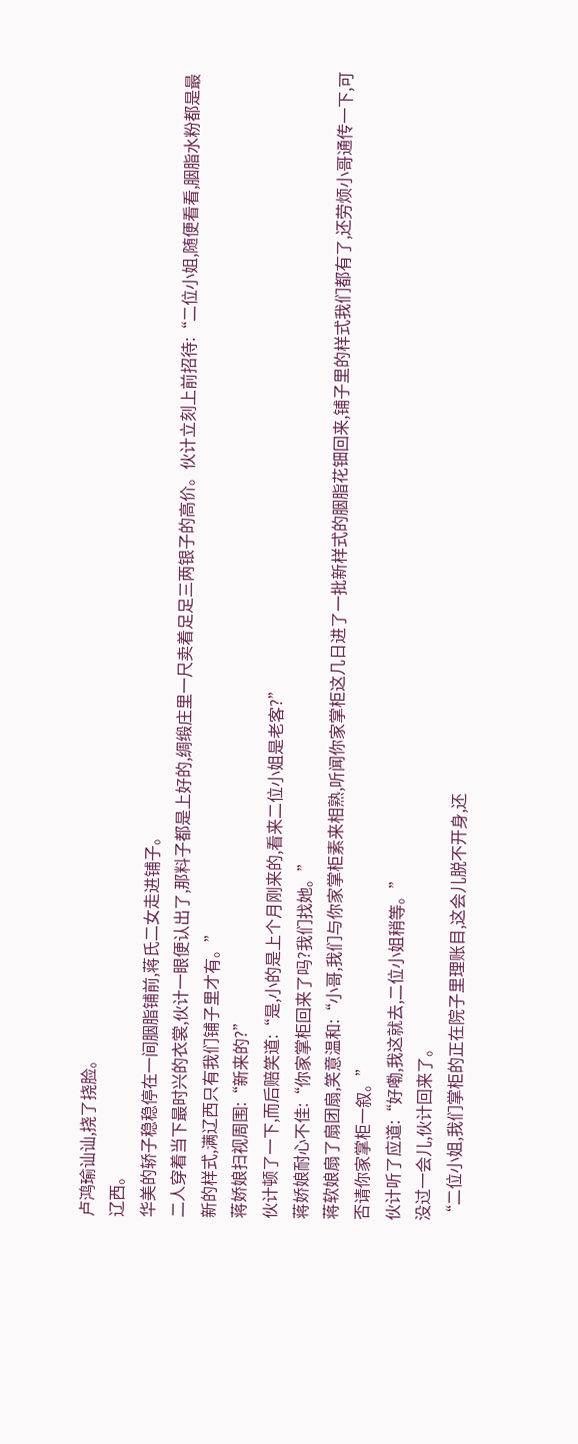卢鸿瑜讪讪,挠了挠脸。
辽西。
华美的轿子稳稳停在一间胭脂铺前,蒋氏二女走进铺子。
二人穿着当下最时兴的衣裳,伙计一眼便认出了,那料子都是上好的,绸缎庄里一尺卖着足足三两银子的高价。伙计立刻上前招待:“二位小姐,随便看看,胭脂水粉都是最新的样式,满辽西只有我们铺子里才有。”
蒋娇娘扫视周围:“新来的?”
伙计顿了一下,而后赔笑道:“是,小的是上个月刚来的,看来二位小姐是老客?”
蒋娇娘耐心不佳:“你家掌柜回来了吗?我们找她。”
蒋软娘扇了扇团扇,笑意温和:“小哥,我们与你家掌柜素来相熟,听闻你家掌柜这几日进了一批新样式的胭脂花钿回来,铺子里的样式我们都有了,还劳烦小哥通传一下,可否请你家掌柜一叙。”
伙计听了应道:“好嘞,我这就去,二位小姐稍等。”
没过一会儿,伙计回来了。
“二位小姐,我们掌柜的正在院子里理账目,这会儿脱不开身,还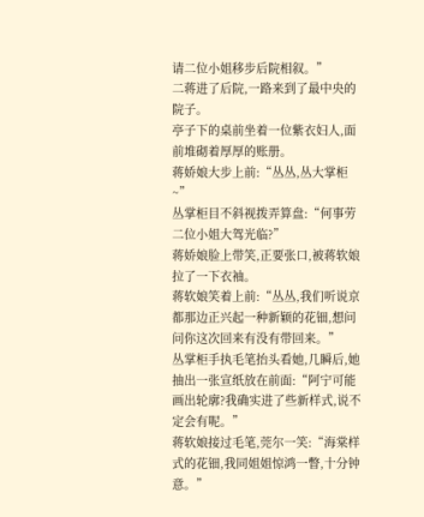请二位小姐移步后院相叙。”
二蒋进了后院,一路来到了最中央的院子。
亭子下的桌前坐着一位紫衣妇人,面前堆砌着厚厚的账册。
蒋娇娘大步上前:“丛丛,丛大掌柜~”
丛掌柜目不斜视拨弄算盘:“何事劳二位小姐大驾光临?”
蒋娇娘脸上带笑,正要张口,被蒋软娘拉了一下衣袖。
蒋软娘笑着上前:“丛丛,我们听说京都那边正兴起一种新颖的花钿,想问问你这次回来有没有带回来。”
丛掌柜手执毛笔抬头看她,几瞬后,她抽出一张宣纸放在前面:“阿宁可能画出轮廓?我确实进了些新样式,说不定会有呢。”
蒋软娘接过毛笔,莞尔一笑:“海棠样式的花钿,我同姐姐惊鸿一瞥,十分钟意。”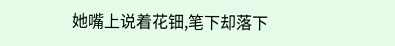她嘴上说着花钿,笔下却落下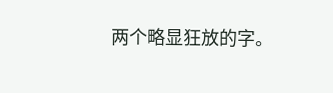两个略显狂放的字。